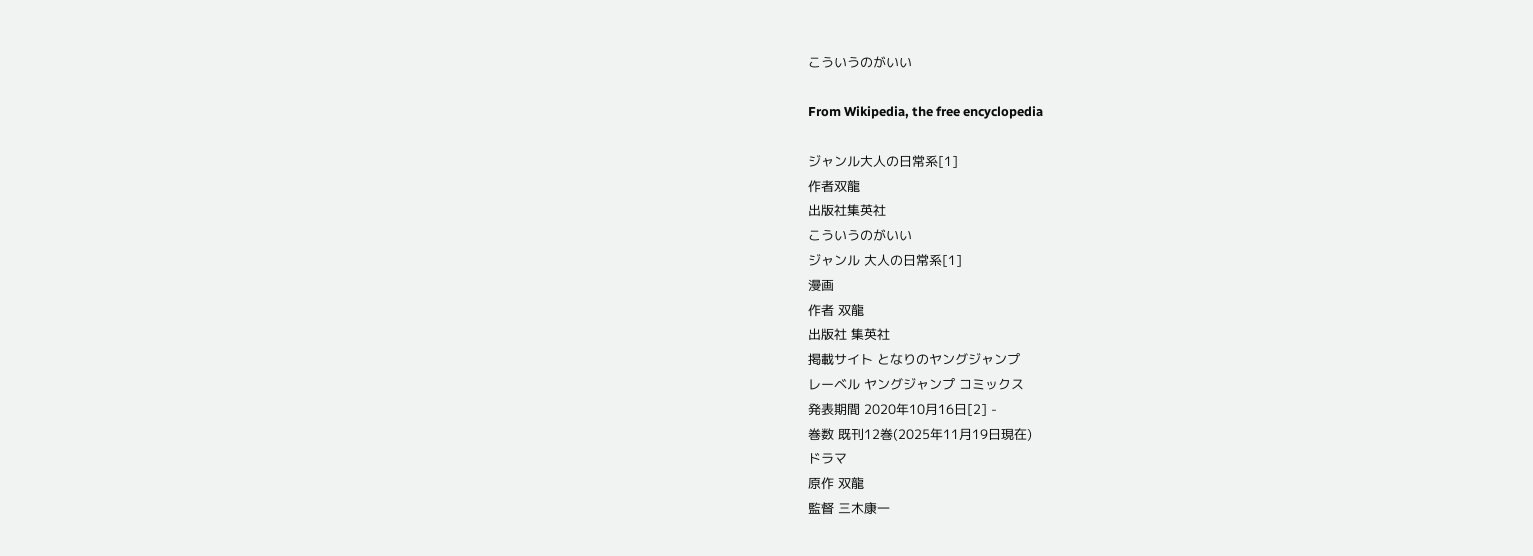こういうのがいい

From Wikipedia, the free encyclopedia

ジャンル大人の日常系[1]
作者双龍
出版社集英社
こういうのがいい
ジャンル 大人の日常系[1]
漫画
作者 双龍
出版社 集英社
掲載サイト となりのヤングジャンプ
レーベル ヤングジャンプ コミックス
発表期間 2020年10月16日[2] -
巻数 既刊12巻(2025年11月19日現在)
ドラマ
原作 双龍
監督 三木康一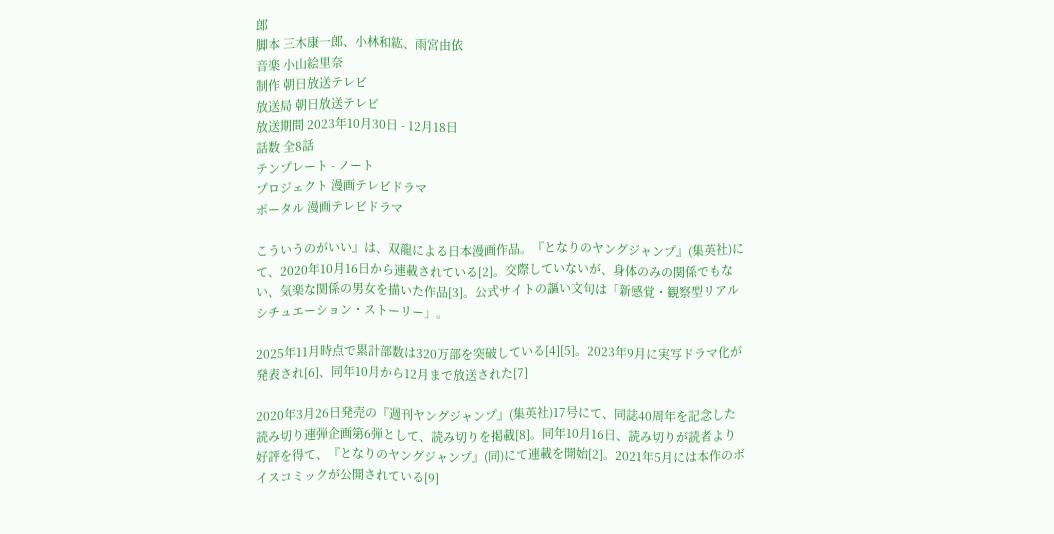郎
脚本 三木康一郎、小林和紘、雨宮由依
音楽 小山絵里奈
制作 朝日放送テレビ
放送局 朝日放送テレビ
放送期間 2023年10月30日 - 12月18日
話数 全8話
テンプレート - ノート
プロジェクト 漫画テレビドラマ
ポータル 漫画テレビドラマ

こういうのがいい』は、双龍による日本漫画作品。『となりのヤングジャンプ』(集英社)にて、2020年10月16日から連載されている[2]。交際していないが、身体のみの関係でもない、気楽な関係の男女を描いた作品[3]。公式サイトの謳い文句は「新感覚・観察型リアルシチュエーション・ストーリー」。

2025年11月時点で累計部数は320万部を突破している[4][5]。2023年9月に実写ドラマ化が発表され[6]、同年10月から12月まで放送された[7]

2020年3月26日発売の『週刊ヤングジャンプ』(集英社)17号にて、同誌40周年を記念した読み切り連弾企画第6弾として、読み切りを掲載[8]。同年10月16日、読み切りが読者より好評を得て、『となりのヤングジャンプ』(同)にて連載を開始[2]。2021年5月には本作のボイスコミックが公開されている[9]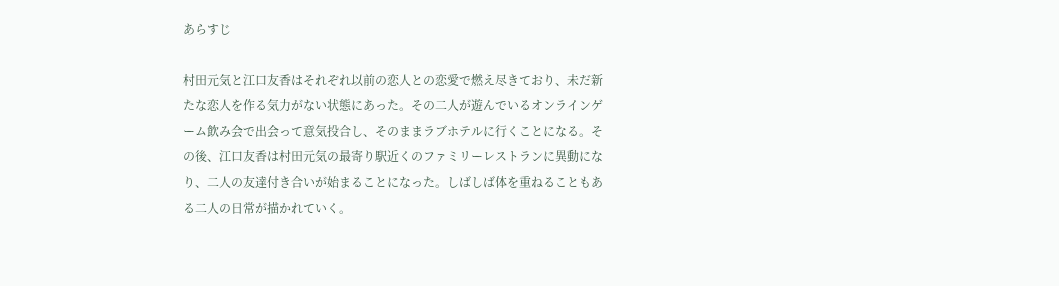あらすじ

村田元気と江口友香はそれぞれ以前の恋人との恋愛で燃え尽きており、未だ新たな恋人を作る気力がない状態にあった。その二人が遊んでいるオンラインゲーム飲み会で出会って意気投合し、そのままラブホテルに行くことになる。その後、江口友香は村田元気の最寄り駅近くのファミリーレストランに異動になり、二人の友達付き合いが始まることになった。しばしば体を重ねることもある二人の日常が描かれていく。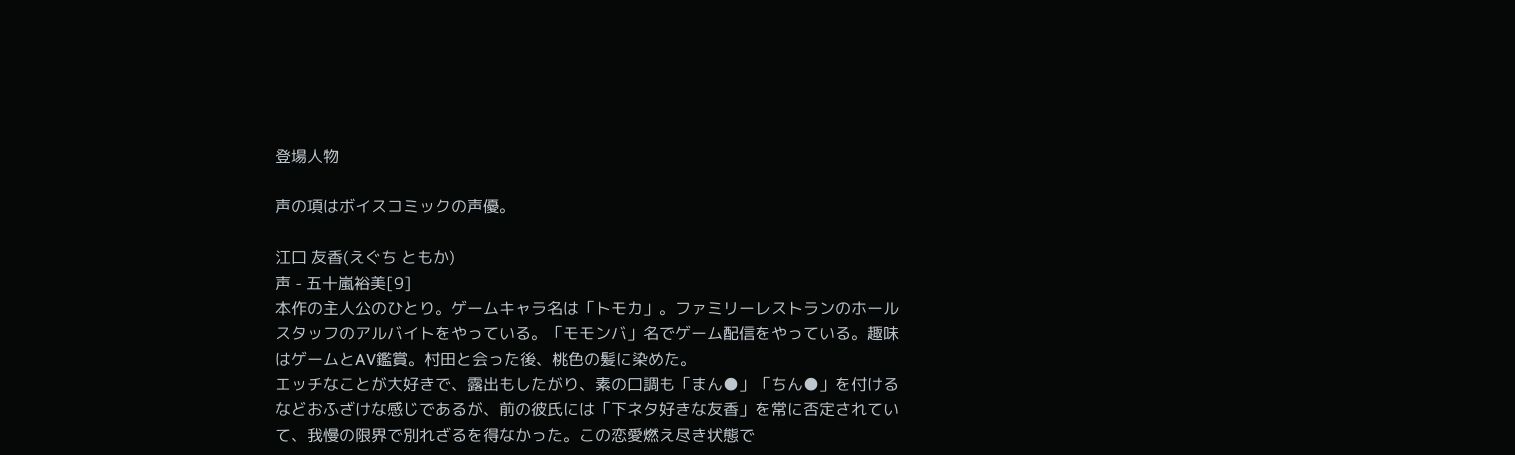登場人物

声の項はボイスコミックの声優。

江口 友香(えぐち ともか)
声 - 五十嵐裕美[9]
本作の主人公のひとり。ゲームキャラ名は「トモカ」。ファミリーレストランのホールスタッフのアルバイトをやっている。「モモンバ」名でゲーム配信をやっている。趣味はゲームとAV鑑賞。村田と会った後、桃色の髪に染めた。
エッチなことが大好きで、露出もしたがり、素の口調も「まん●」「ちん●」を付けるなどおふざけな感じであるが、前の彼氏には「下ネタ好きな友香」を常に否定されていて、我慢の限界で別れざるを得なかった。この恋愛燃え尽き状態で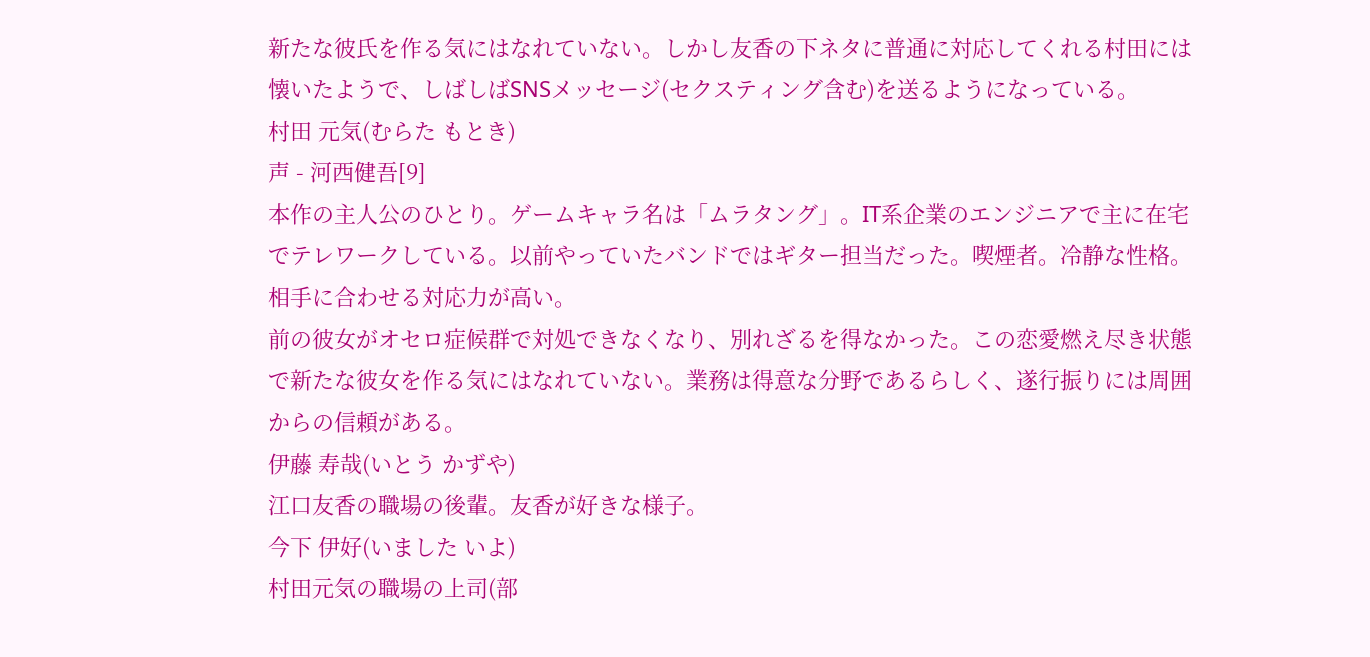新たな彼氏を作る気にはなれていない。しかし友香の下ネタに普通に対応してくれる村田には懐いたようで、しばしばSNSメッセージ(セクスティング含む)を送るようになっている。
村田 元気(むらた もとき)
声 - 河西健吾[9]
本作の主人公のひとり。ゲームキャラ名は「ムラタング」。IT系企業のエンジニアで主に在宅でテレワークしている。以前やっていたバンドではギター担当だった。喫煙者。冷静な性格。相手に合わせる対応力が高い。
前の彼女がオセロ症候群で対処できなくなり、別れざるを得なかった。この恋愛燃え尽き状態で新たな彼女を作る気にはなれていない。業務は得意な分野であるらしく、遂行振りには周囲からの信頼がある。
伊藤 寿哉(いとう かずや)
江口友香の職場の後輩。友香が好きな様子。
今下 伊好(いました いよ)
村田元気の職場の上司(部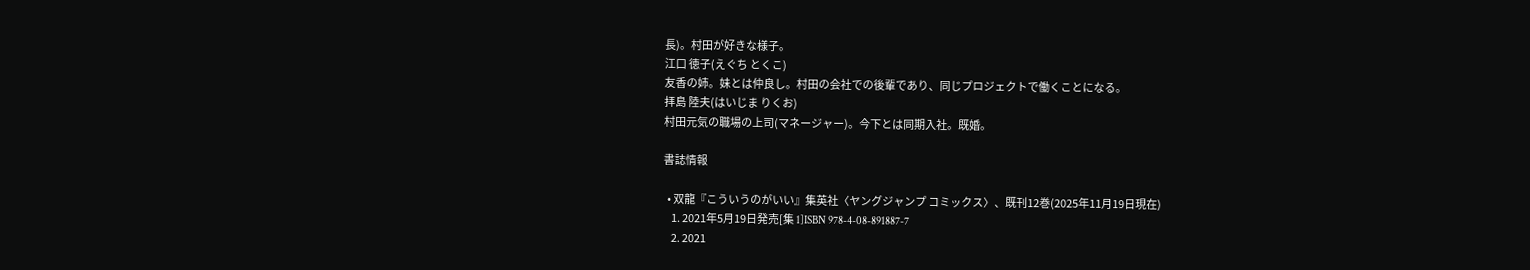長)。村田が好きな様子。
江口 徳子(えぐち とくこ)
友香の姉。妹とは仲良し。村田の会社での後輩であり、同じプロジェクトで働くことになる。
拝島 陸夫(はいじま りくお)
村田元気の職場の上司(マネージャー)。今下とは同期入社。既婚。

書誌情報

  • 双龍『こういうのがいい』集英社〈ヤングジャンプ コミックス〉、既刊12巻(2025年11月19日現在)
    1. 2021年5月19日発売[集 1]ISBN 978-4-08-891887-7
    2. 2021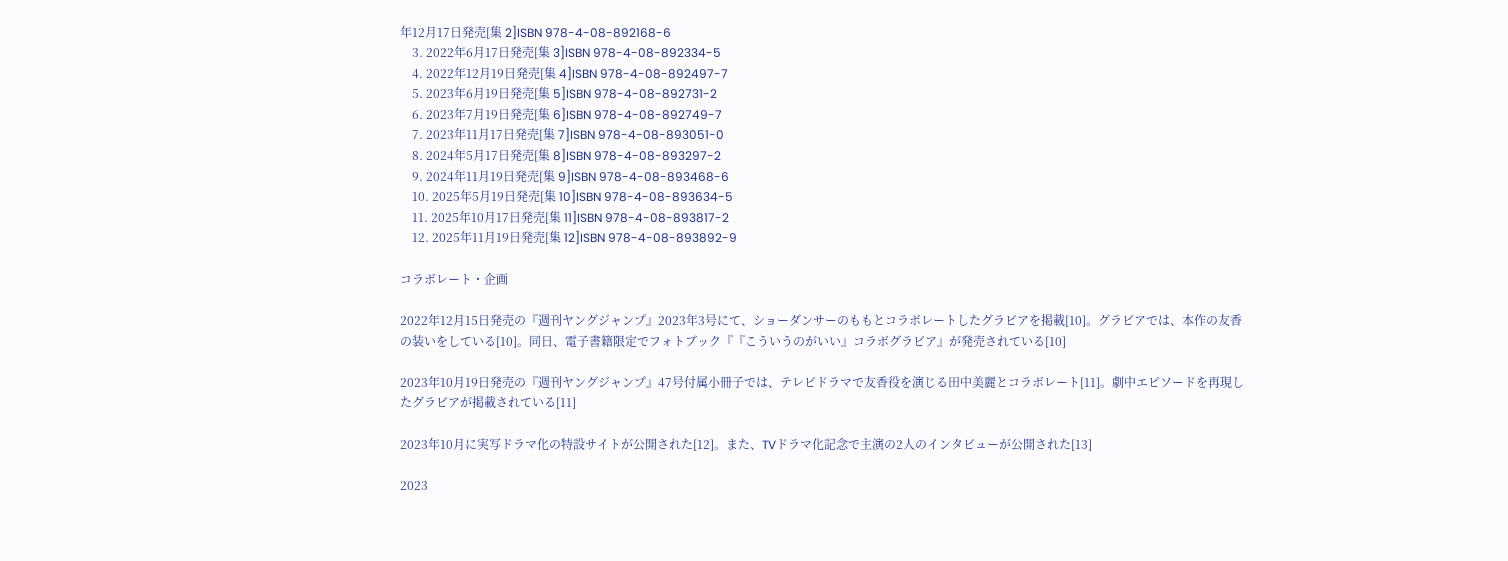年12月17日発売[集 2]ISBN 978-4-08-892168-6
    3. 2022年6月17日発売[集 3]ISBN 978-4-08-892334-5
    4. 2022年12月19日発売[集 4]ISBN 978-4-08-892497-7
    5. 2023年6月19日発売[集 5]ISBN 978-4-08-892731-2
    6. 2023年7月19日発売[集 6]ISBN 978-4-08-892749-7
    7. 2023年11月17日発売[集 7]ISBN 978-4-08-893051-0
    8. 2024年5月17日発売[集 8]ISBN 978-4-08-893297-2
    9. 2024年11月19日発売[集 9]ISBN 978-4-08-893468-6
    10. 2025年5月19日発売[集 10]ISBN 978-4-08-893634-5
    11. 2025年10月17日発売[集 11]ISBN 978-4-08-893817-2
    12. 2025年11月19日発売[集 12]ISBN 978-4-08-893892-9

コラボレート・企画

2022年12月15日発売の『週刊ヤングジャンプ』2023年3号にて、ショーダンサーのももとコラボレートしたグラビアを掲載[10]。グラビアでは、本作の友香の装いをしている[10]。同日、電子書籍限定でフォトブック『『こういうのがいい』コラボグラビア』が発売されている[10]

2023年10月19日発売の『週刊ヤングジャンプ』47号付属小冊子では、テレビドラマで友香役を演じる田中美麗とコラボレート[11]。劇中エピソードを再現したグラビアが掲載されている[11]

2023年10月に実写ドラマ化の特設サイトが公開された[12]。また、TVドラマ化記念で主演の2人のインタビューが公開された[13]

2023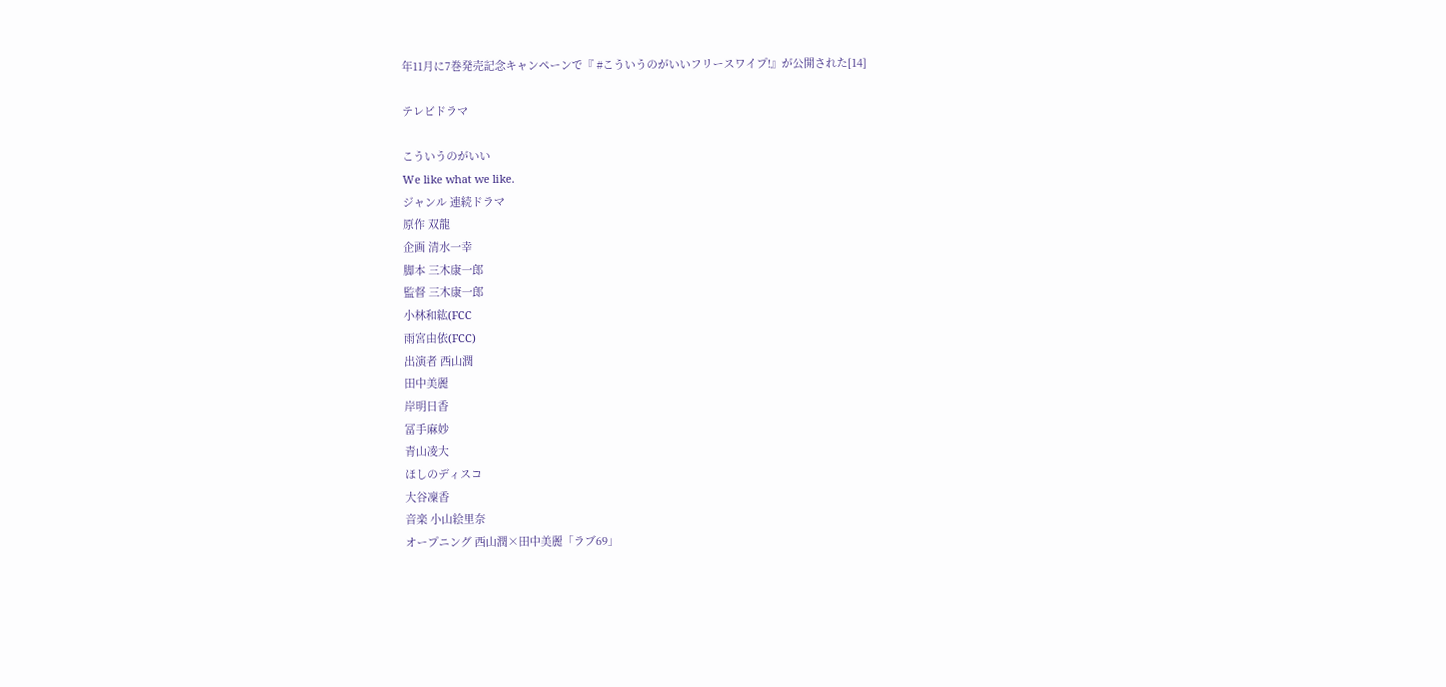年11月に7巻発売記念キャンペーンで『 #こういうのがいいフリースワイプ!』が公開された[14]

テレビドラマ

こういうのがいい
We like what we like.
ジャンル 連続ドラマ
原作 双龍
企画 清水一幸
脚本 三木康一郎
監督 三木康一郎
小林和紘(FCC
雨宮由依(FCC)
出演者 西山潤
田中美麗
岸明日香
冨手麻妙
青山凌大
ほしのディスコ
大谷凜香
音楽 小山絵里奈
オープニング 西山潤×田中美麗「ラブ69」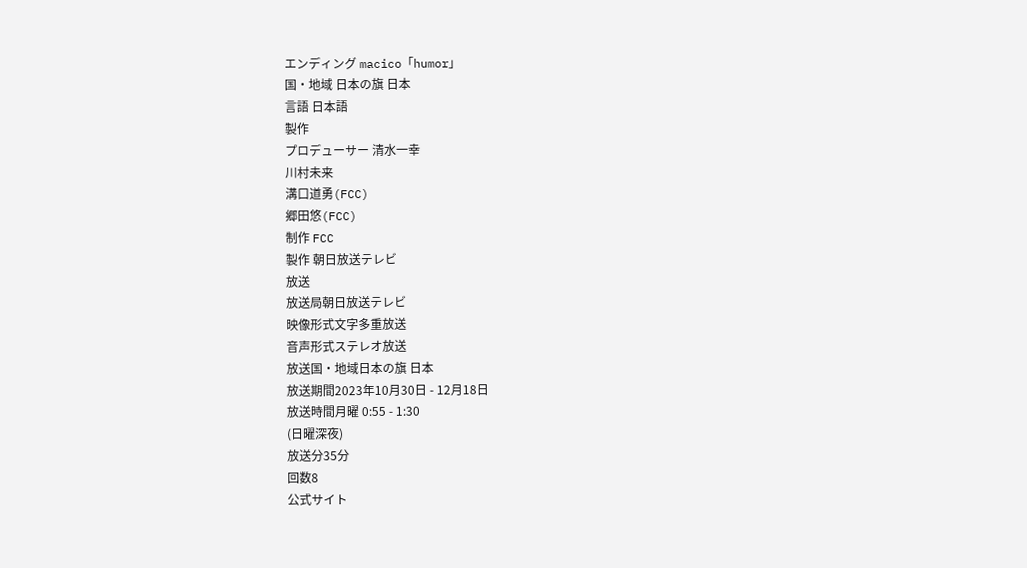エンディング macico「humor」
国・地域 日本の旗 日本
言語 日本語
製作
プロデューサー 清水一幸
川村未来
溝口道勇(FCC)
郷田悠(FCC)
制作 FCC
製作 朝日放送テレビ
放送
放送局朝日放送テレビ
映像形式文字多重放送
音声形式ステレオ放送
放送国・地域日本の旗 日本
放送期間2023年10月30日 - 12月18日
放送時間月曜 0:55 - 1:30
(日曜深夜)
放送分35分
回数8
公式サイト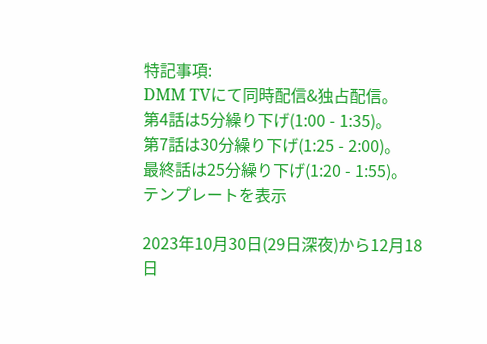特記事項:
DMM TVにて同時配信&独占配信。
第4話は5分繰り下げ(1:00 - 1:35)。
第7話は30分繰り下げ(1:25 - 2:00)。
最終話は25分繰り下げ(1:20 - 1:55)。
テンプレートを表示

2023年10月30日(29日深夜)から12月18日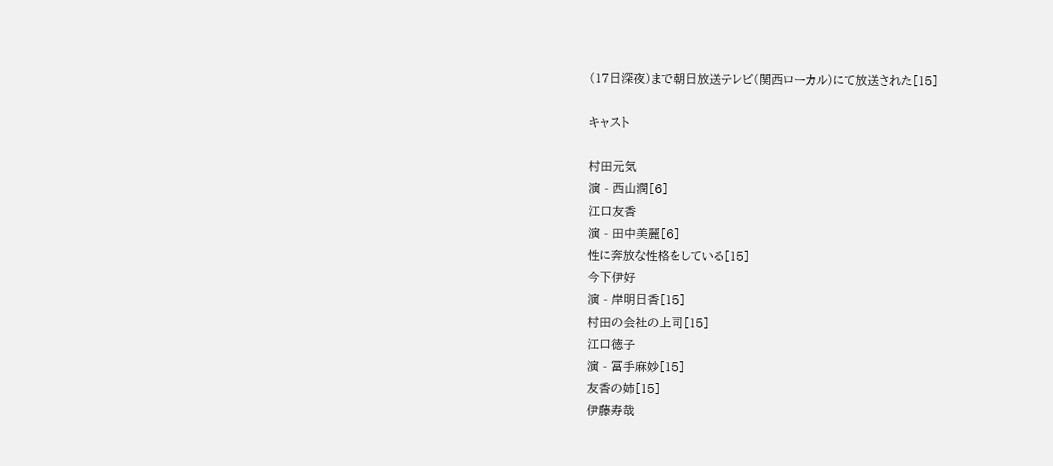(17日深夜)まで朝日放送テレビ(関西ローカル)にて放送された[15]

キャスト

村田元気
演 - 西山潤[6]
江口友香
演 - 田中美麗[6]
性に奔放な性格をしている[15]
今下伊好
演 - 岸明日香[15]
村田の会社の上司[15]
江口徳子
演 - 冨手麻妙[15]
友香の姉[15]
伊藤寿哉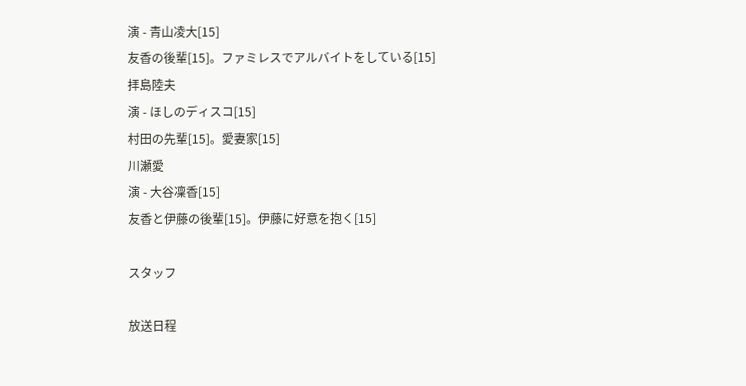演 - 青山凌大[15]
友香の後輩[15]。ファミレスでアルバイトをしている[15]
拝島陸夫
演 - ほしのディスコ[15]
村田の先輩[15]。愛妻家[15]
川瀬愛
演 - 大谷凜香[15]
友香と伊藤の後輩[15]。伊藤に好意を抱く[15]

スタッフ

放送日程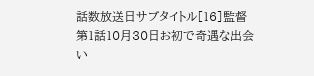話数放送日サブタイトル[16]監督
第1話10月30日お初で奇遇な出会い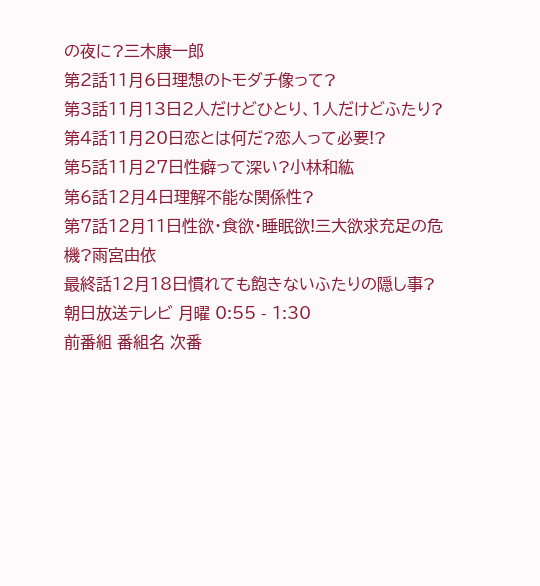の夜に?三木康一郎
第2話11月6日理想のトモダチ像って?
第3話11月13日2人だけどひとり、1人だけどふたり?
第4話11月20日恋とは何だ?恋人って必要!?
第5話11月27日性癖って深い?小林和紘
第6話12月4日理解不能な関係性?
第7話12月11日性欲・食欲・睡眠欲!三大欲求充足の危機?雨宮由依
最終話12月18日慣れても飽きないふたりの隠し事?
朝日放送テレビ 月曜 0:55 - 1:30
前番組 番組名 次番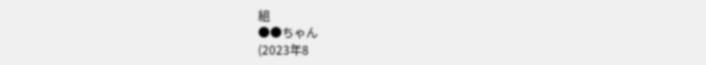組
●●ちゃん
(2023年8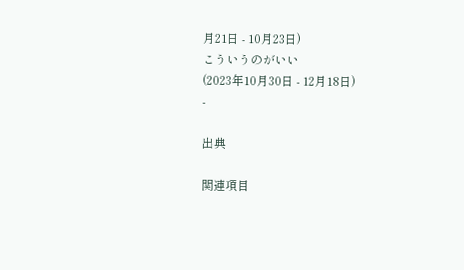月21日 - 10月23日)
こういうのがいい
(2023年10月30日 - 12月18日)
-

出典

関連項目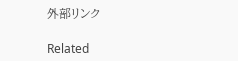外部リンク

Related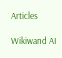Articles

Wikiwand AI